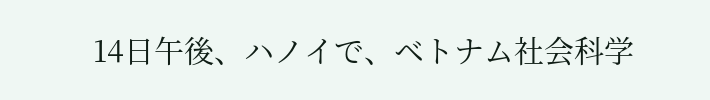14日午後、ハノイで、ベトナム社会科学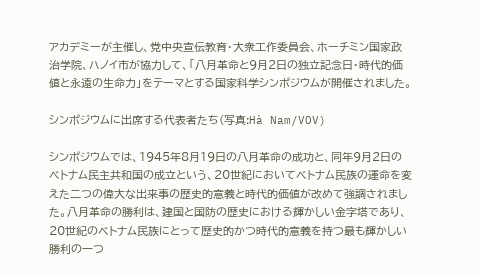アカデミーが主催し、党中央宣伝教育・大衆工作委員会、ホーチミン国家政治学院、ハノイ市が協力して、「八月革命と9月2日の独立記念日・時代的価値と永遠の生命力」をテーマとする国家科学シンポジウムが開催されました。

シンポジウムに出席する代表者たち(写真:Hà Nam/VOV)

シンポジウムでは、1945年8月19日の八月革命の成功と、同年9月2日のベトナム民主共和国の成立という、20世紀においてベトナム民族の運命を変えた二つの偉大な出来事の歴史的意義と時代的価値が改めて強調されました。八月革命の勝利は、建国と国防の歴史における輝かしい金字塔であり、20世紀のベトナム民族にとって歴史的かつ時代的意義を持つ最も輝かしい勝利の一つ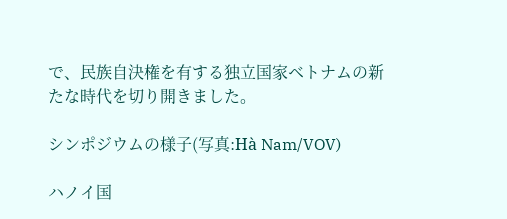で、民族自決権を有する独立国家ベトナムの新たな時代を切り開きました。

シンポジウムの様子(写真:Hà Nam/VOV)

ハノイ国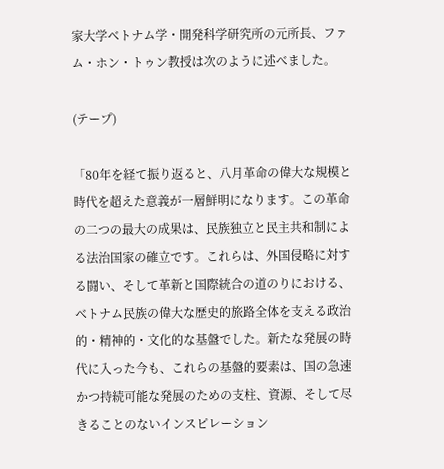家大学ベトナム学・開発科学研究所の元所長、ファム・ホン・トゥン教授は次のように述べました。

(テープ)

「80年を経て振り返ると、八月革命の偉大な規模と時代を超えた意義が一層鮮明になります。この革命の二つの最大の成果は、民族独立と民主共和制による法治国家の確立です。これらは、外国侵略に対する闘い、そして革新と国際統合の道のりにおける、ベトナム民族の偉大な歴史的旅路全体を支える政治的・精神的・文化的な基盤でした。新たな発展の時代に入った今も、これらの基盤的要素は、国の急速かつ持続可能な発展のための支柱、資源、そして尽きることのないインスピレーション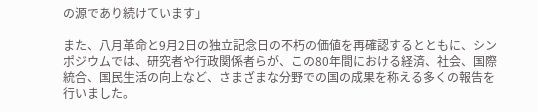の源であり続けています」

また、八月革命と9月2日の独立記念日の不朽の価値を再確認するとともに、シンポジウムでは、研究者や行政関係者らが、この80年間における経済、社会、国際統合、国民生活の向上など、さまざまな分野での国の成果を称える多くの報告を行いました。